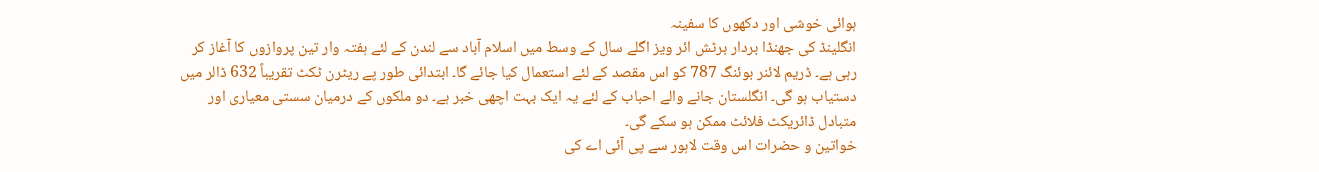ہوائی خوشی اور دکھوں کا سفینہ
انگلینڈ کی جھنڈا بردار برٹش ائر ویز اگلے سال کے وسط میں اسلام آباد سے لندن کے لئے ہفتہ وار تین پروازوں کا آغاز کر رہی ہے۔ ڈریم لائنر بوئنگ 787 کو اس مقصد کے لئے استعمال کیا جائے گا۔ ابتدائی طور پے ریٹرن ٹکٹ تقریباً 632 ڈالر میں دستیاب ہو گی۔ انگلستان جانے والے احباب کے لئے یہ ایک بہت اچھی خبر ہے۔ دو ملکوں کے درمیان سستی معیاری اور متبادل ڈائریکٹ فلائٹ ممکن ہو سکے گی۔
خواتین و حضرات اس وقت لاہور سے پی آئی اے کی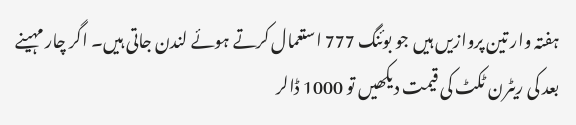ہفتہ وار تین پروازیں ہیں جو بوئنگ 777 استعمال کرتے ہوئے لندن جاتی ہیں۔ اگر چار مہینے بعد کی ریٹرن ٹکٹ کی قیمت دیکھیں تو 1000 ڈالر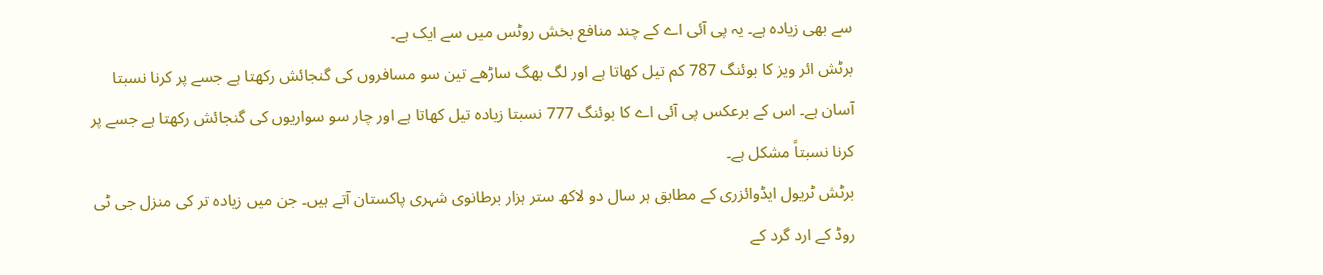سے بھی زیادہ ہے۔ یہ پی آئی اے کے چند منافع بخش روٹس میں سے ایک ہے۔
برٹش ائر ویز کا بوئنگ 787 کم تیل کھاتا ہے اور لگ بھگ ساڑھے تین سو مسافروں کی گنجائش رکھتا ہے جسے پر کرنا نسبتا آسان ہے۔ اس کے برعکس پی آئی اے کا بوئنگ 777 نسبتا زیادہ تیل کھاتا ہے اور چار سو سواریوں کی گنجائش رکھتا ہے جسے پر کرنا نسبتاً مشکل ہے۔
برٹش ٹریول ایڈوائزری کے مطابق ہر سال دو لاکھ ستر ہزار برطانوی شہری پاکستان آتے ہیں۔ جن میں زیادہ تر کی منزل جی ٹی روڈ کے ارد گرد کے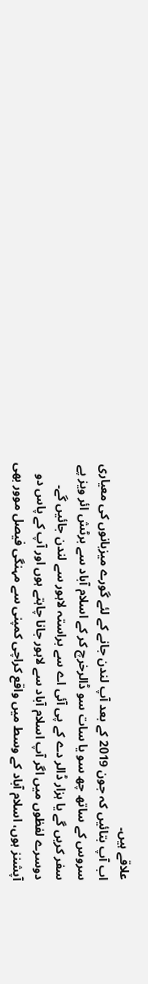علاقے ہیں۔
اب آپ بتائیں کہ جون 2019 کے بعد آپ لندن جانے کے لئے گورے میزبانوں کی معیاری سروس کے ساتھ چھ سو یا سات سو ڈالرخرچ کر کے اسلام آباد سے برٹش ائر ویز پے سفر کریں گے یا ہزار ڈالر دے کے پی آئی اے سے براستہ لاہور سے لندن جائیں گے۔
دوسرے لفظوں میں اگر آپ اسلام آباد سے لاہور جانا چاہتے ہوں اور آپ کے پاس دو آپشنز ہوں، اسلام آباد کے وسط میں واقع کراچی کمپنی سے مہنگی فیصل موور بھی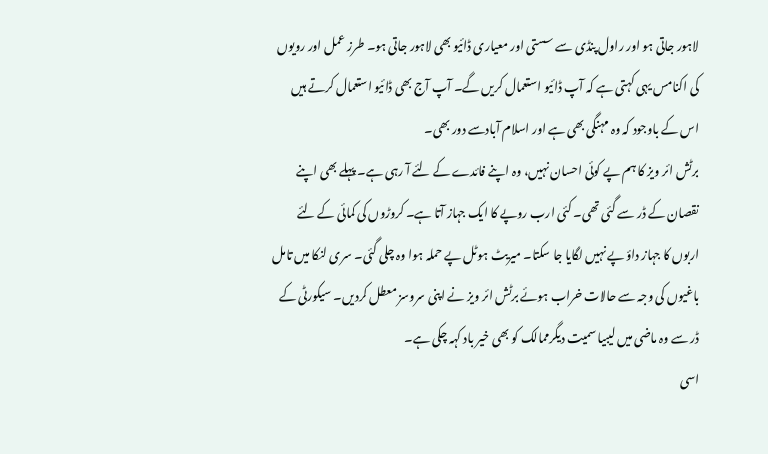لاہور جاتی ہو اور راول پنڈی سے سستی اور معیاری ڈائیو بھی لاہور جاتی ہو۔ طرز عمل اور رویوں کی اکنامس یہی کہتی ہے کہ آپ ڈائیو استعمال کریں گے۔ آپ آج بھی ڈائیو استعمال کرتے ہیں اس کے باوجود کہ وہ مہنگی بھی ہے اور اسلام آبادسے دور بھی۔
برٹش ائر ویز کا ہم پے کوئی احسان نہیں، وہ اپنے فائدے کے لئے آ رہی ہے۔ پہلے بھی اپنے نقصان کے ڈر سے گئی تھی۔ کئی ارب روپے کا ایک جہاز آتا ہے۔ کروڑوں کی کمائی کے لئے اربوں کا جہاز داؤ پے نہیں لگایا جا سکتا۔ میریٹ ہوٹل پے حملہ ہوا وہ چلی گئی۔ سری لنکا میں تامل باغیوں کی وجہ سے حالات خراب ہوئے برٹش ائر ویز نے اپنی سروسز معطل کردیں۔ سیکورٹی کے ڈر سے وہ ماضی میں لیبیا سمیت دیگرممالک کو بھی خیر باد کہہ چکی ہے۔
اسی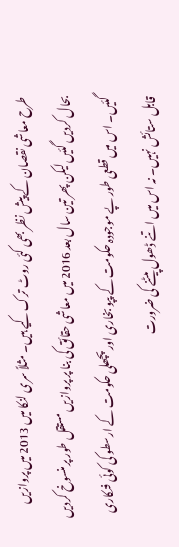طرح معاشی نقصان کے پیش نظر بھی کئی روٹ ترک کیے ہیں۔ مثلاً سری لنکا میں 2013 میں پروازیں بحال کردیں گئیں لیکن پھر تین سال بعد 2016 میں معاشی حقائق کی بنا پر پروازیں مستقل طور پر منسوخ کردیں گئیں۔ اس میں قطعی طور پے موجودہ حکومت کے پپو بخاری اور پچھلی حکومت کے ارسطو کی کوئی فنکاری قابل ستائش نہیں۔ نہ اس میں اتنے ڈھول پیٹنے کی ضرورت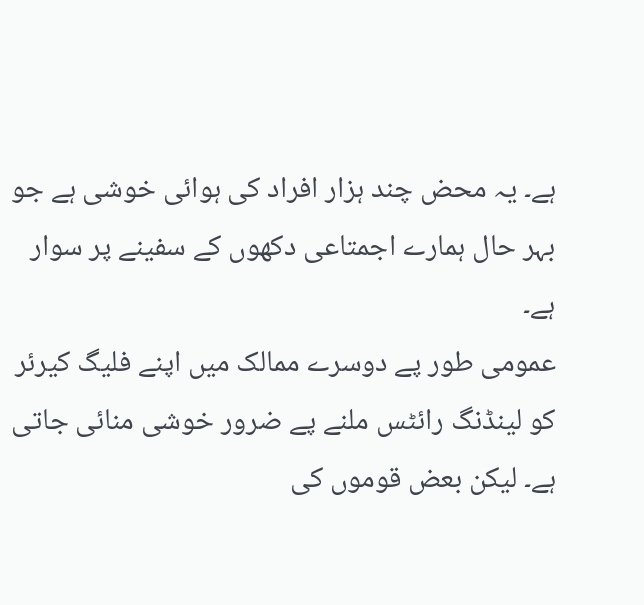ہے۔ یہ محض چند ہزار افراد کی ہوائی خوشی ہے جو بہر حال ہمارے اجمتاعی دکھوں کے سفینے پر سوار ہے۔
عمومی طور پے دوسرے ممالک میں اپنے فلیگ کیرئر کو لینڈنگ رائٹس ملنے پے ضرور خوشی منائی جاتی ہے۔ لیکن بعض قوموں کی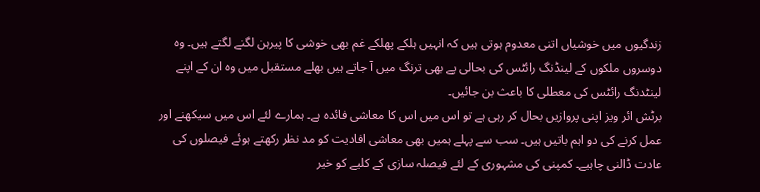زندگیوں میں خوشیاں اتنی معدوم ہوتی ہیں کہ انہیں ہلکے پھلکے غم بھی خوشی کا پیرہن لگنے لگتے ہیں۔ وہ دوسروں ملکوں کے لینڈنگ رائٹس کی بحالی پے بھی ترنگ میں آ جاتے ہیں بھلے مستقبل میں وہ ان کے اپنے لینٹدنگ رائٹس کی معطلی کا باعث بن جائیں۔
برٹش ائر ویز اپنی پروازیں بحال کر رہی ہے تو اس میں اس کا معاشی فائدہ ہے۔ ہمارے لئے اس میں سیکھنے اور عمل کرنے کی دو اہم باتیں ہیں۔ سب سے پہلے ہمیں بھی معاشی افادیت کو مد نظر رکھتے ہوئے فیصلوں کی عادت ڈالنی چاہیے۔ کمپنی کی مشہوری کے لئے فیصلہ سازی کے کلیے کو خیر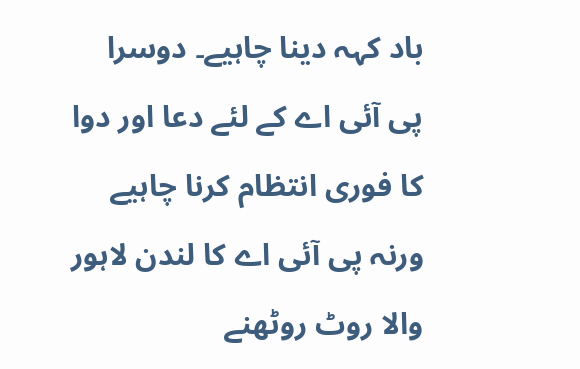باد کہہ دینا چاہیے۔ دوسرا پی آئی اے کے لئے دعا اور دوا کا فوری انتظام کرنا چاہیے ورنہ پی آئی اے کا لندن لاہور والا روٹ روٹھنے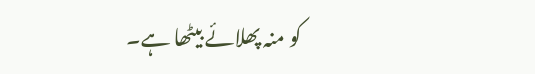کو منہ پھلائے بیٹھا ہے۔